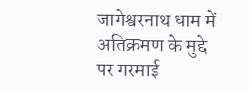जागेश्वरनाथ धाम में अतिक्रमण के मुद्दे पर गरमाई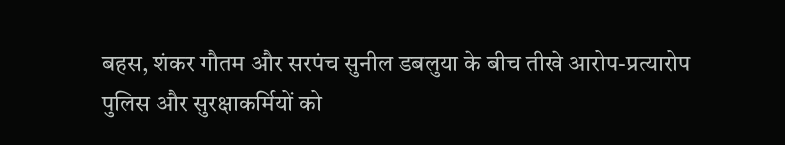बहस, शंकर गौतम और सरपंच सुनील डबलुया के बीच तीखे आरोप-प्रत्यारोप
पुलिस और सुरक्षाकर्मियों को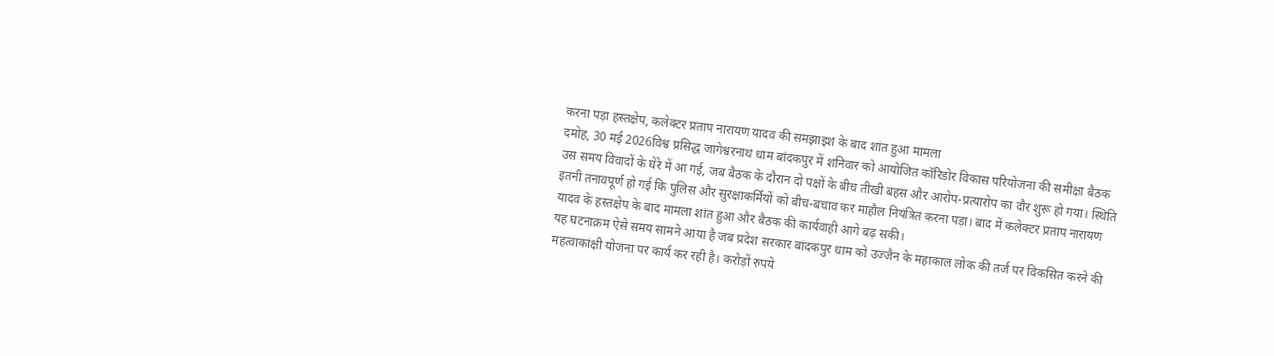करना पड़ा हस्तक्षेप, कलेक्टर प्रताप नारायण यादव की समझाइश के बाद शांत हुआ मामला
दमोह, 30 मई 2026विश्व प्रसिद्ध जागेश्वरनाथ धाम बांदकपुर में शनिवार को आयोजित कॉरिडोर विकास परियोजना की समीक्षा बैठक उस समय विवादों के घेरे में आ गई, जब बैठक के दौरान दो पक्षों के बीच तीखी बहस और आरोप-प्रत्यारोप का दौर शुरू हो गया। स्थिति इतनी तनावपूर्ण हो गई कि पुलिस और सुरक्षाकर्मियों को बीच-बचाव कर माहौल नियंत्रित करना पड़ा। बाद में कलेक्टर प्रताप नारायण यादव के हस्तक्षेप के बाद मामला शांत हुआ और बैठक की कार्यवाही आगे बढ़ सकी।
यह घटनाक्रम ऐसे समय सामने आया है जब प्रदेश सरकार बांदकपुर धाम को उज्जैन के महाकाल लोक की तर्ज पर विकसित करने की महत्वाकांक्षी योजना पर कार्य कर रही है। करोड़ों रुपये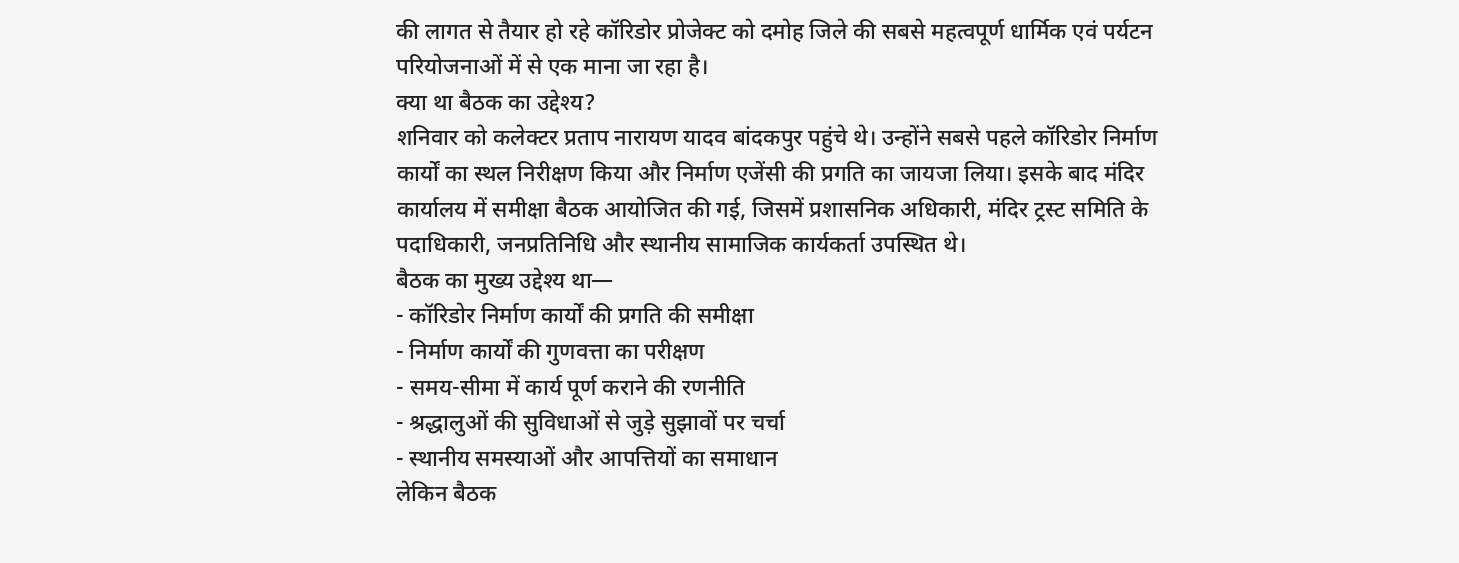की लागत से तैयार हो रहे कॉरिडोर प्रोजेक्ट को दमोह जिले की सबसे महत्वपूर्ण धार्मिक एवं पर्यटन परियोजनाओं में से एक माना जा रहा है।
क्या था बैठक का उद्देश्य?
शनिवार को कलेक्टर प्रताप नारायण यादव बांदकपुर पहुंचे थे। उन्होंने सबसे पहले कॉरिडोर निर्माण कार्यों का स्थल निरीक्षण किया और निर्माण एजेंसी की प्रगति का जायजा लिया। इसके बाद मंदिर कार्यालय में समीक्षा बैठक आयोजित की गई, जिसमें प्रशासनिक अधिकारी, मंदिर ट्रस्ट समिति के पदाधिकारी, जनप्रतिनिधि और स्थानीय सामाजिक कार्यकर्ता उपस्थित थे।
बैठक का मुख्य उद्देश्य था—
- कॉरिडोर निर्माण कार्यों की प्रगति की समीक्षा
- निर्माण कार्यों की गुणवत्ता का परीक्षण
- समय-सीमा में कार्य पूर्ण कराने की रणनीति
- श्रद्धालुओं की सुविधाओं से जुड़े सुझावों पर चर्चा
- स्थानीय समस्याओं और आपत्तियों का समाधान
लेकिन बैठक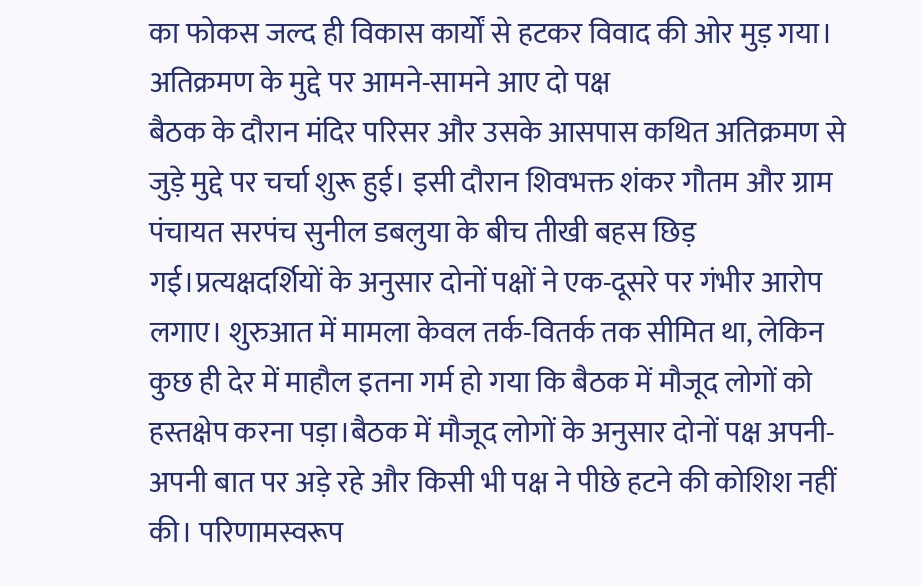का फोकस जल्द ही विकास कार्यों से हटकर विवाद की ओर मुड़ गया।
अतिक्रमण के मुद्दे पर आमने-सामने आए दो पक्ष
बैठक के दौरान मंदिर परिसर और उसके आसपास कथित अतिक्रमण से जुड़े मुद्दे पर चर्चा शुरू हुई। इसी दौरान शिवभक्त शंकर गौतम और ग्राम पंचायत सरपंच सुनील डबलुया के बीच तीखी बहस छिड़ गई।प्रत्यक्षदर्शियों के अनुसार दोनों पक्षों ने एक-दूसरे पर गंभीर आरोप लगाए। शुरुआत में मामला केवल तर्क-वितर्क तक सीमित था, लेकिन कुछ ही देर में माहौल इतना गर्म हो गया कि बैठक में मौजूद लोगों को हस्तक्षेप करना पड़ा।बैठक में मौजूद लोगों के अनुसार दोनों पक्ष अपनी-अपनी बात पर अड़े रहे और किसी भी पक्ष ने पीछे हटने की कोशिश नहीं की। परिणामस्वरूप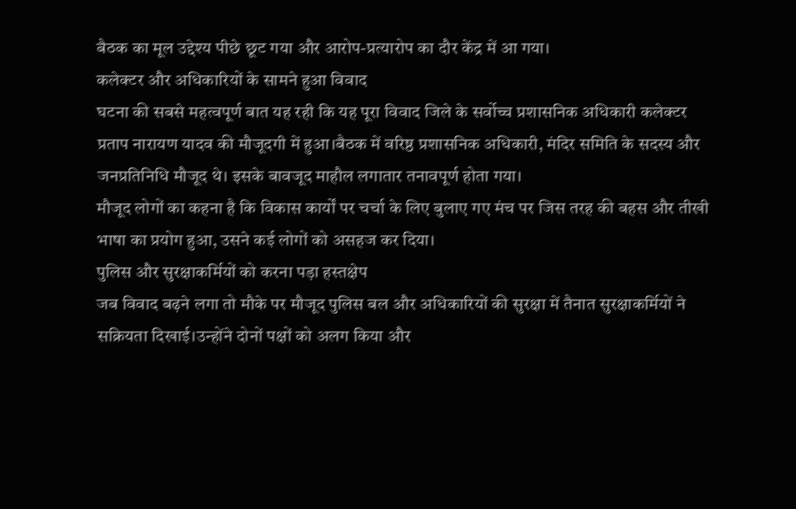बैठक का मूल उद्देश्य पीछे छूट गया और आरोप-प्रत्यारोप का दौर केंद्र में आ गया।
कलेक्टर और अधिकारियों के सामने हुआ विवाद
घटना की सबसे महत्वपूर्ण बात यह रही कि यह पूरा विवाद जिले के सर्वोच्च प्रशासनिक अधिकारी कलेक्टर प्रताप नारायण यादव की मौजूदगी में हुआ।बैठक में वरिष्ठ प्रशासनिक अधिकारी, मंदिर समिति के सदस्य और जनप्रतिनिधि मौजूद थे। इसके बावजूद माहौल लगातार तनावपूर्ण होता गया।
मौजूद लोगों का कहना है कि विकास कार्यों पर चर्चा के लिए बुलाए गए मंच पर जिस तरह की बहस और तीखी भाषा का प्रयोग हुआ, उसने कई लोगों को असहज कर दिया।
पुलिस और सुरक्षाकर्मियों को करना पड़ा हस्तक्षेप
जब विवाद बढ़ने लगा तो मौके पर मौजूद पुलिस बल और अधिकारियों की सुरक्षा में तैनात सुरक्षाकर्मियों ने सक्रियता दिखाई।उन्होंने दोनों पक्षों को अलग किया और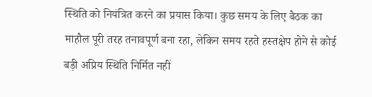स्थिति को नियंत्रित करने का प्रयास किया। कुछ समय के लिए बैठक का माहौल पूरी तरह तनावपूर्ण बना रहा, लेकिन समय रहते हस्तक्षेप होने से कोई बड़ी अप्रिय स्थिति निर्मित नहीं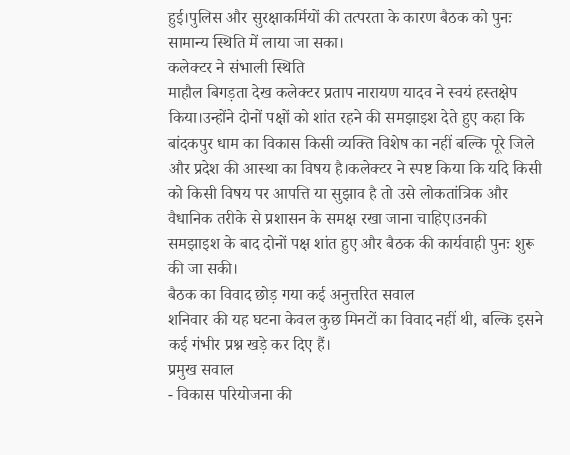हुई।पुलिस और सुरक्षाकर्मियों की तत्परता के कारण बैठक को पुनः सामान्य स्थिति में लाया जा सका।
कलेक्टर ने संभाली स्थिति
माहौल बिगड़ता देख कलेक्टर प्रताप नारायण यादव ने स्वयं हस्तक्षेप किया।उन्होंने दोनों पक्षों को शांत रहने की समझाइश देते हुए कहा कि बांदकपुर धाम का विकास किसी व्यक्ति विशेष का नहीं बल्कि पूरे जिले और प्रदेश की आस्था का विषय है।कलेक्टर ने स्पष्ट किया कि यदि किसी को किसी विषय पर आपत्ति या सुझाव है तो उसे लोकतांत्रिक और वैधानिक तरीके से प्रशासन के समक्ष रखा जाना चाहिए।उनकी समझाइश के बाद दोनों पक्ष शांत हुए और बैठक की कार्यवाही पुनः शुरू की जा सकी।
बैठक का विवाद छोड़ गया कई अनुत्तरित सवाल
शनिवार की यह घटना केवल कुछ मिनटों का विवाद नहीं थी, बल्कि इसने कई गंभीर प्रश्न खड़े कर दिए हैं।
प्रमुख सवाल
- विकास परियोजना की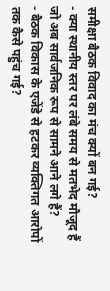समीक्षा बैठक विवाद का मंच क्यों बन गई?
- क्या स्थानीय स्तर पर लंबे समय से मतभेद मौजूद हैं जो अब सार्वजनिक रूप से सामने आने लगे हैं?
- बैठक विकास के एजेंडे से हटकर व्यक्तिगत आरोपों तक कैसे पहुंच गई?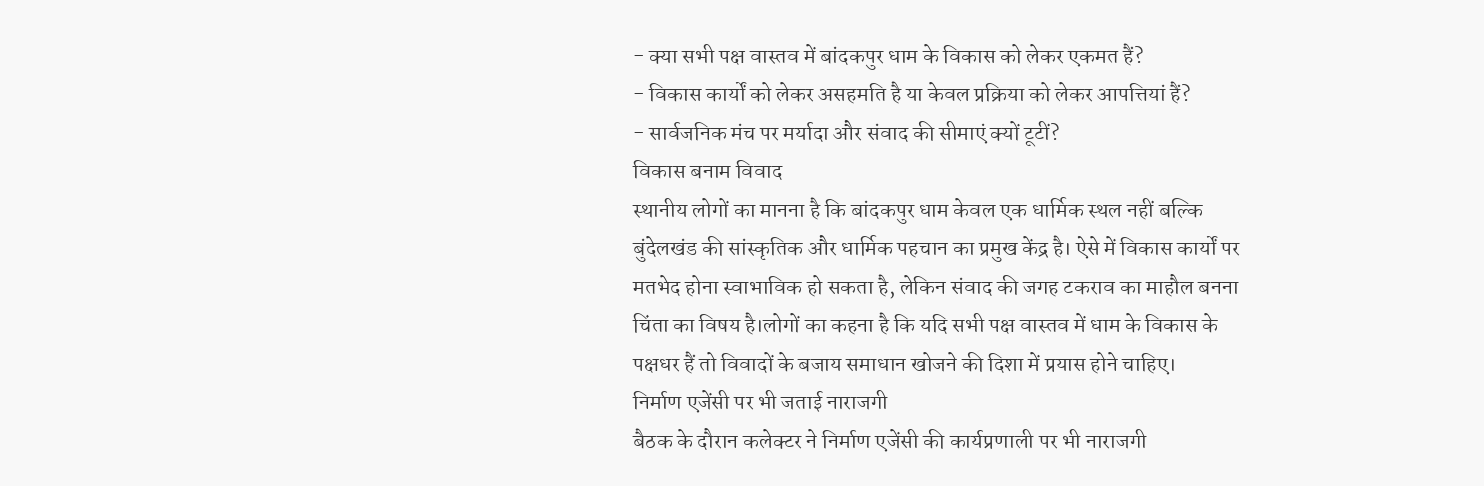- क्या सभी पक्ष वास्तव में बांदकपुर धाम के विकास को लेकर एकमत हैं?
- विकास कार्यों को लेकर असहमति है या केवल प्रक्रिया को लेकर आपत्तियां हैं?
- सार्वजनिक मंच पर मर्यादा और संवाद की सीमाएं क्यों टूटीं?
विकास बनाम विवाद
स्थानीय लोगों का मानना है कि बांदकपुर धाम केवल एक धार्मिक स्थल नहीं बल्कि बुंदेलखंड की सांस्कृतिक और धार्मिक पहचान का प्रमुख केंद्र है। ऐसे में विकास कार्यों पर मतभेद होना स्वाभाविक हो सकता है, लेकिन संवाद की जगह टकराव का माहौल बनना चिंता का विषय है।लोगों का कहना है कि यदि सभी पक्ष वास्तव में धाम के विकास के पक्षधर हैं तो विवादों के बजाय समाधान खोजने की दिशा में प्रयास होने चाहिए।
निर्माण एजेंसी पर भी जताई नाराजगी
बैठक के दौरान कलेक्टर ने निर्माण एजेंसी की कार्यप्रणाली पर भी नाराजगी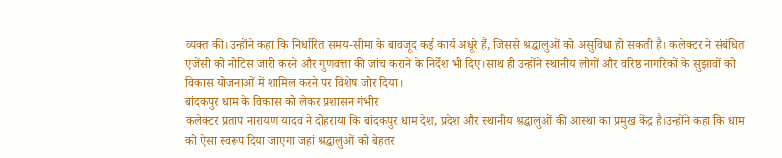व्यक्त की।उन्होंने कहा कि निर्धारित समय-सीमा के बावजूद कई कार्य अधूरे हैं, जिससे श्रद्धालुओं को असुविधा हो सकती है। कलेक्टर ने संबंधित एजेंसी को नोटिस जारी करने और गुणवत्ता की जांच कराने के निर्देश भी दिए।साथ ही उन्होंने स्थानीय लोगों और वरिष्ठ नागरिकों के सुझावों को विकास योजनाओं में शामिल करने पर विशेष जोर दिया।
बांदकपुर धाम के विकास को लेकर प्रशासन गंभीर
कलेक्टर प्रताप नारायण यादव ने दोहराया कि बांदकपुर धाम देश, प्रदेश और स्थानीय श्रद्धालुओं की आस्था का प्रमुख केंद्र है।उन्होंने कहा कि धाम को ऐसा स्वरूप दिया जाएगा जहां श्रद्धालुओं को बेहतर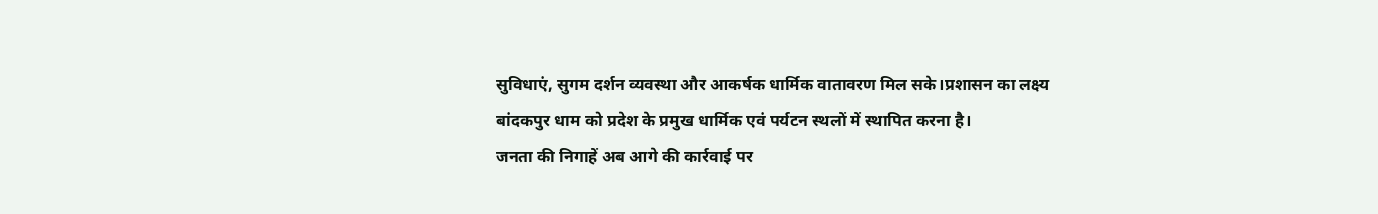सुविधाएं, सुगम दर्शन व्यवस्था और आकर्षक धार्मिक वातावरण मिल सके।प्रशासन का लक्ष्य बांदकपुर धाम को प्रदेश के प्रमुख धार्मिक एवं पर्यटन स्थलों में स्थापित करना है।
जनता की निगाहें अब आगे की कार्रवाई पर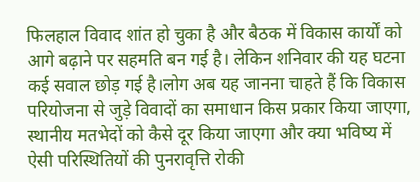फिलहाल विवाद शांत हो चुका है और बैठक में विकास कार्यों को आगे बढ़ाने पर सहमति बन गई है। लेकिन शनिवार की यह घटना कई सवाल छोड़ गई है।लोग अब यह जानना चाहते हैं कि विकास परियोजना से जुड़े विवादों का समाधान किस प्रकार किया जाएगा, स्थानीय मतभेदों को कैसे दूर किया जाएगा और क्या भविष्य में ऐसी परिस्थितियों की पुनरावृत्ति रोकी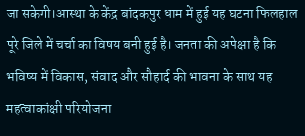जा सकेगी।आस्था के केंद्र बांदकपुर धाम में हुई यह घटना फिलहाल पूरे जिले में चर्चा का विषय बनी हुई है। जनता की अपेक्षा है कि भविष्य में विकास, संवाद और सौहार्द की भावना के साथ यह महत्वाकांक्षी परियोजना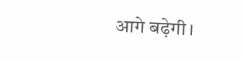आगे बढ़ेगी।